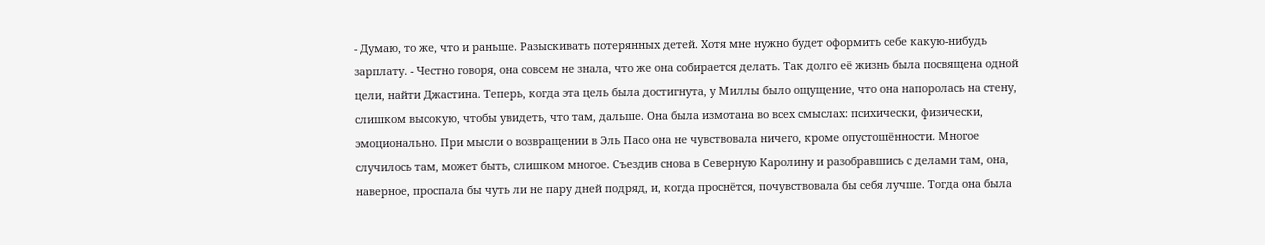- Думаю, то же, что и раньше. Разыскивать потерянных детей. Хотя мне нужно будет оформить себе какую-нибудь зарплату. - Честно говоря, она совсем не знала, что же она собирается делать. Так долго её жизнь была посвящена одной цели, найти Джастина. Теперь, когда эта цель была достигнута, у Миллы было ощущение, что она напоролась на стену, слишком высокую, чтобы увидеть, что там, дальше. Она была измотана во всех смыслах: психически, физически, эмоционально. При мысли о возвращении в Эль Пасо она не чувствовала ничего, кроме опустошённости. Многое случилось там, может быть, слишком многое. Съездив снова в Северную Каролину и разобравшись с делами там, она, наверное, проспала бы чуть ли не пару дней подряд, и, когда проснётся, почувствовала бы себя лучше. Тогда она была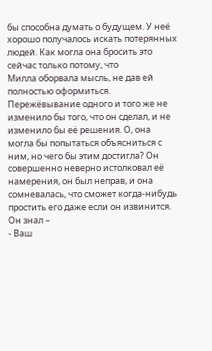бы способна думать о будущем. У неё хорошо получалось искать потерянных людей. Как могла она бросить это сейчас только потому, что
Милла оборвала мысль, не дав ей полностью оформиться. Пережёвывание одного и того же не изменило бы того, что он сделал, и не изменило бы её решения. О, она могла бы попытаться объясниться с ним, но чего бы этим достигла? Он совершенно неверно истолковал её намерения, он был неправ, и она сомневалась, что сможет когда-нибудь простить его даже если он извинится. Он знал –
- Ваш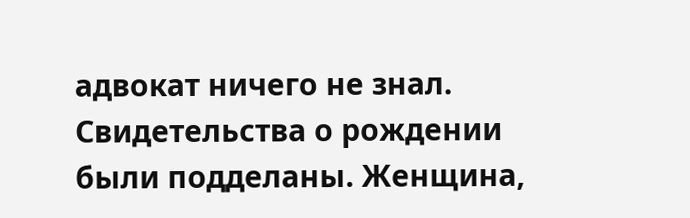адвокат ничего не знал. Свидетельства о рождении были подделаны. Женщина,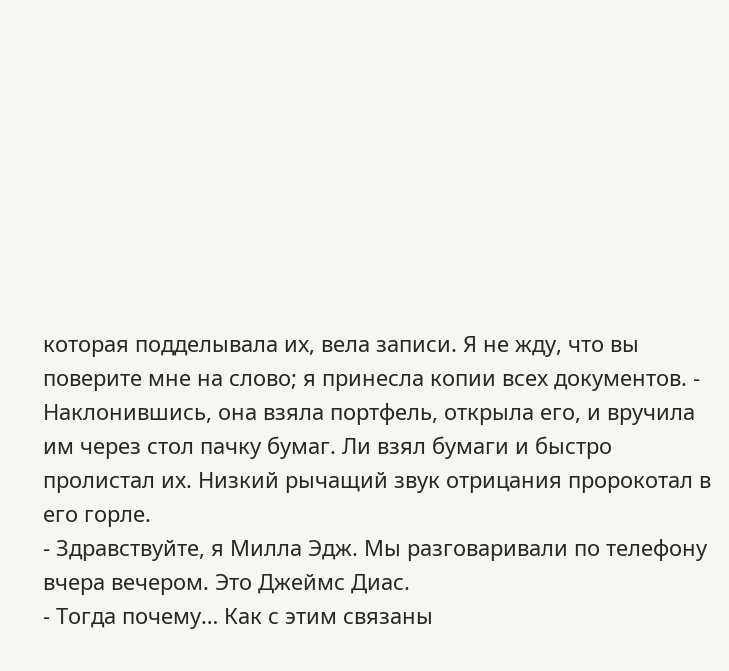которая подделывала их, вела записи. Я не жду, что вы поверите мне на слово; я принесла копии всех документов. - Наклонившись, она взяла портфель, открыла его, и вручила им через стол пачку бумаг. Ли взял бумаги и быстро пролистал их. Низкий рычащий звук отрицания пророкотал в его горле.
- Здравствуйте, я Милла Эдж. Мы разговаривали по телефону вчера вечером. Это Джеймс Диас.
- Тогда почему… Как с этим связаны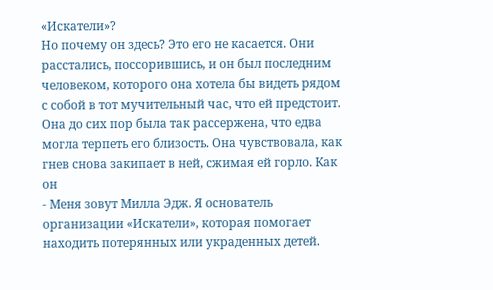«Искатели»?
Но почему он здесь? Это его не касается. Они расстались, поссорившись, и он был последним человеком, которого она хотела бы видеть рядом с собой в тот мучительный час, что ей предстоит. Она до сих пор была так рассержена, что едва могла терпеть его близость. Она чувствовала, как гнев снова закипает в ней, сжимая ей горло. Как он
- Меня зовут Милла Эдж. Я основатель организации «Искатели», которая помогает находить потерянных или украденных детей.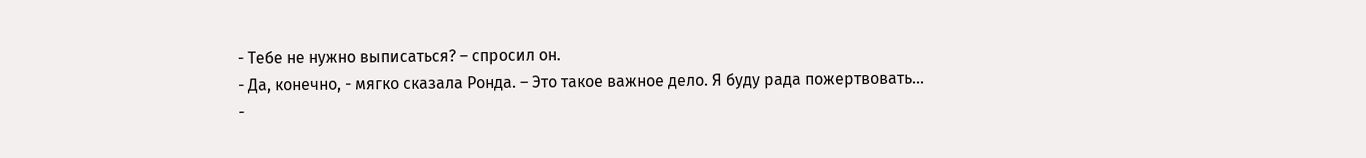- Тебе не нужно выписаться? – спросил он.
- Да, конечно, - мягко сказала Ронда. – Это такое важное дело. Я буду рада пожертвовать...
-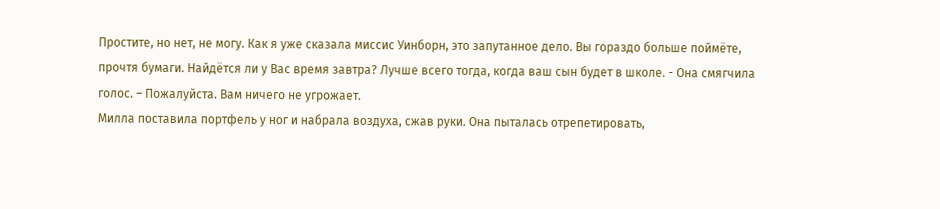Простите, но нет, не могу. Как я уже сказала миссис Уинборн, это запутанное дело. Вы гораздо больше поймёте, прочтя бумаги. Найдётся ли у Вас время завтра? Лучше всего тогда, когда ваш сын будет в школе. - Она смягчила голос. – Пожалуйста. Вам ничего не угрожает.
Милла поставила портфель у ног и набрала воздуха, сжав руки. Она пыталась отрепетировать,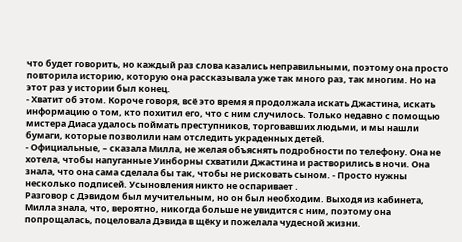что будет говорить, но каждый раз слова казались неправильными, поэтому она просто повторила историю, которую она рассказывала уже так много раз, так многим. Но на этот раз у истории был конец.
- Хватит об этом. Короче говоря, всё это время я продолжала искать Джастина, искать информацию о том, кто похитил его, что с ним случилось. Только недавно с помощью мистера Диаса удалось поймать преступников, торговавших людьми, и мы нашли бумаги, которые позволили нам отследить украденных детей.
- Официальные, – сказала Милла, не желая объяснять подробности по телефону. Она не хотела, чтобы напуганные Уинборны схватили Джастина и растворились в ночи. Она знала, что она сама сделала бы так, чтобы не рисковать сыном. - Просто нужны несколько подписей. Усыновления никто не оспаривает .
Разговор с Дэвидом был мучительным, но он был необходим. Выходя из кабинета, Милла знала, что, вероятно, никогда больше не увидится с ним, поэтому она попрощалась, поцеловала Дэвида в щёку и пожелала чудесной жизни.